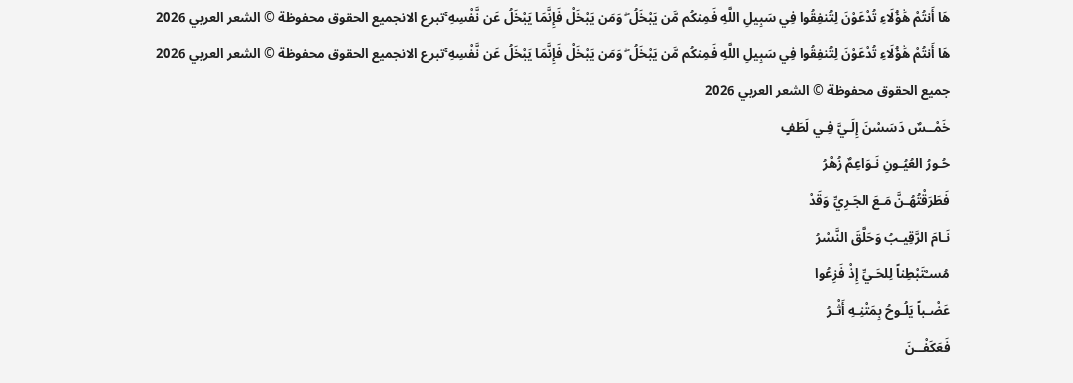هَا أَنتُمْ هَٰؤُلَاءِ تُدْعَوْنَ لِتُنفِقُوا فِي سَبِيلِ اللَّهِ فَمِنكُم مَّن يَبْخَلُ ۖ وَمَن يَبْخَلْ فَإِنَّمَا يَبْخَلُ عَن نَّفْسِهِ ۚتبرع الانجميع الحقوق محفوظة © الشعر العربي 2026
هَا أَنتُمْ هَٰؤُلَاءِ تُدْعَوْنَ لِتُنفِقُوا فِي سَبِيلِ اللَّهِ فَمِنكُم مَّن يَبْخَلُ ۖ وَمَن يَبْخَلْ فَإِنَّمَا يَبْخَلُ عَن نَّفْسِهِ ۚتبرع الانجميع الحقوق محفوظة © الشعر العربي 2026
جميع الحقوق محفوظة © الشعر العربي 2026
خَمْــسٌ دَسَسْنَ إِلَـيَّ فِـي لَطَفٍ
حُـورُ العُيُـونِ نَـوَاعِمٌ زُهْرُ
فَطَرَقْتُهُـنَّ مَـعَ الجَـرِيِّ وَقَدْ
نَـامَ الرَّقِيـبُ وَحَلَّقَ النَّسْرُ
مُسـْتَبْطِناً لِلحَـيِّ إِذْ فَزِعُوا
عَضْـباً يَلُـوحُ بِمَتْنِـهِ أَثْـرُ
فَعَكَفْــنَ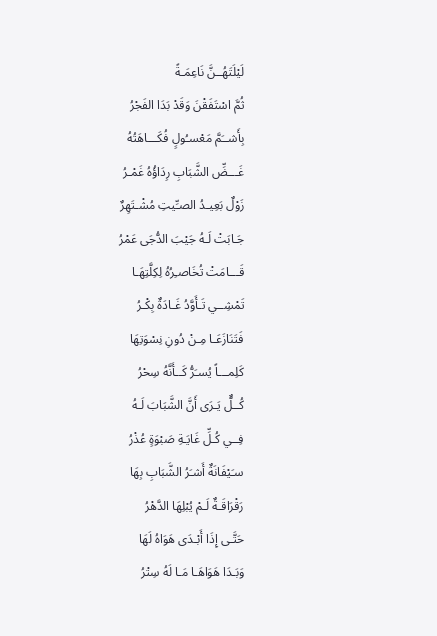لَيْلَتَهُــنَّ نَاعِمَـةً
ثُمَّ اسْتَفَقْنَ وَقَدْ بَدَا الفَجْرُ
بِأَشــَمَّ مَعْسـُولٍ فُكَـــاهَتُهُ
غَـــضِّ الشَّبَابِ رِدَاؤُهُ غَمْـرُ
زَوْلٌ بَعِيـدُ الصـِّيتِ مُشْـتَهِرٌ
جَـابَتْ لَـهُ جَيْبَ الدُّجَى عَمْرُ
قَـــامَتْ تُخَاصـِرُهُ لِكِلَّتِهَـا
تَمْشِــي تَـأَوَّدُ غَـادَةٌ بِكْـرُ
فَتَنَازَعَـا مِـنْ دُونِ نِسْوَتِهَا
كَلِمـــاً يُسـَرُّ كَــأَنَّهُ سِحْرُ
كُــلٌّ يَـرَى أَنَّ الشَّبَابَ لَـهُ
فِــي كُـلِّ غَايَـةِ صَبْوَةٍ عُذْرُ
سـَيْفَانَةٌ أَشـَرُ الشَّبَابِ بِهَا
رَقْرَاقَـةٌ لَـمْ يُبْلِهَا الدَّهْرُ
حَتَّـى إِذَا أَبْـدَى هَوَاهُ لَهَا
وَبَـدَا هَوَاهَـا مَـا لَهُ سِتْرُ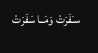سـَفَرَتْ وَمَــا سَفَرَتْ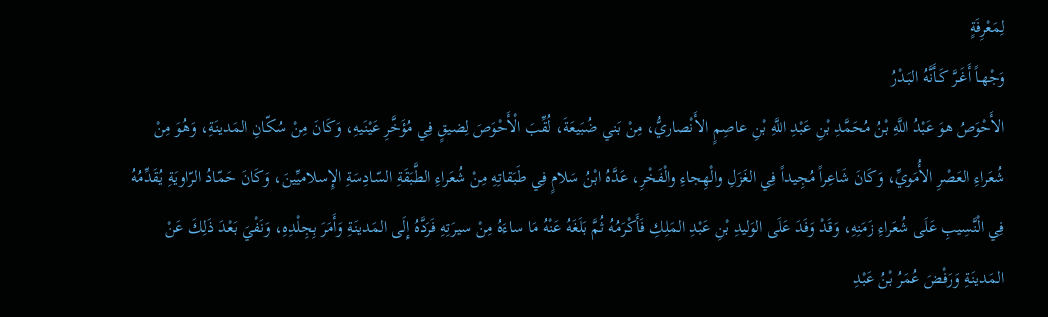لِمَعْرِفَةٍ
وَجْهـاً أَغَـرَّ كَـأَنَّهُ البَـدْرُ
الأَحْوَصُ هوَ عَبْدُ اللَّهِ بْنُ مُحَمَّدِ بْنِ عَبْدِ اللَّهِ بْنِ عاصِمٍ الأَنْصاريُّ، مِنْ بَني ضُبَيعَةَ، لُقِّبَ الْأَحْوَصَ لِضيقٍ فِي مُؤَخَّرِ عَيْنَيهِ، وَكَانَ مِنْ سُكّانِ المَدينَةِ، وَهُوَ مِنْ شُعَراءِ العَصْرِ الأُمَويِّ، وَكَانَ شَاعِراً مُجِيداً فِي الغَزَلِ والْهِجاءِ والْفَخْرِ، عَدَّهُ ابْنُ سَلامٍ فِي طَبَقاتِهِ مِنْ شُعَراءِ الطَّبَقَةِ السّادِسَةِ الإِسلاميِّينَ، وَكَانَ حَمّادُ الرّاويَةِ يُقَدِّمُهُ فِي الْنَّسِيبِ عَلَى شُعَراءِ زَمَنِهِ، وَقَدْ وَفَدَ عَلَى الوَليدِ بْنِ عَبْدِ المَلِكِ فَأَكْرَمُهُ ثُمَّ بَلَغَهُ عَنْهُ مَا ساءَهُ مِنْ سيرَتِهِ فَرَدَّهُ إِلَى المَدينَةِ وَأَمَرَ بِجِلْدِهِ، وَنَفْيَ بَعْدَ ذَلِكَ عَنْ المَدينَةِ وَرَفْضَ عُمَرُ بْنُ عَبْدِ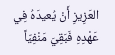العَزِيزِ أَنْ يُعيدَهُ فِي عَهْدِهِ فَبَقِيَ مَنْفِيّاً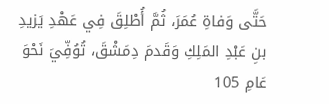حَتَّى وَفاةِ عُمَرَ، ثُمَّ أُطْلِقَ فِي عَهْدِ يَزيدِ بنِ عَبْدِ المَلِكِ وَقَدمَ دِمَشْقَ، تُوُفِّيَ نَحْوَ عَامِ 105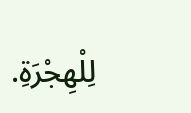لِلْهِجْرَةِ.